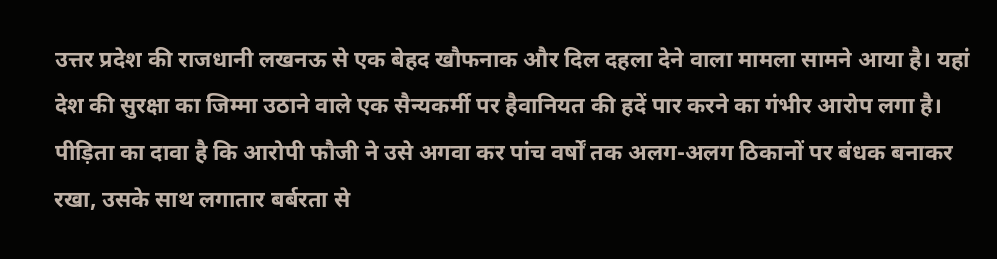उत्तर प्रदेश की राजधानी लखनऊ से एक बेहद खौफनाक और दिल दहला देने वाला मामला सामने आया है। यहां देश की सुरक्षा का जिम्मा उठाने वाले एक सैन्यकर्मी पर हैवानियत की हदें पार करने का गंभीर आरोप लगा है। पीड़िता का दावा है कि आरोपी फौजी ने उसे अगवा कर पांच वर्षों तक अलग-अलग ठिकानों पर बंधक बनाकर रखा, उसके साथ लगातार बर्बरता से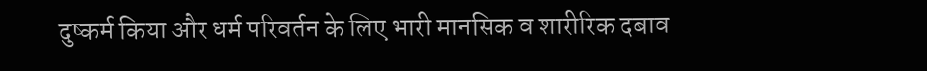दुष्कर्म किया और धर्म परिवर्तन के लिए भारी मानसिक व शारीरिक दबाव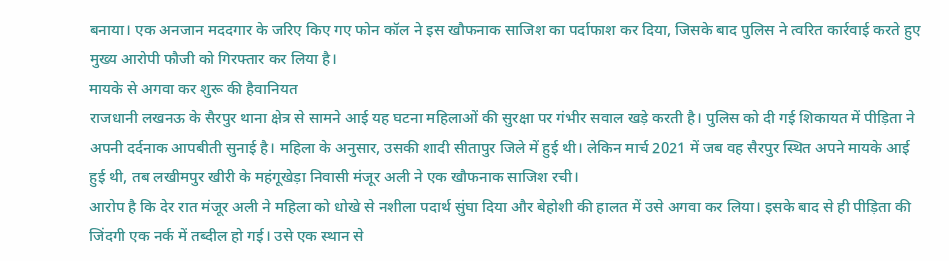बनाया। एक अनजान मददगार के जरिए किए गए फोन कॉल ने इस खौफनाक साजिश का पर्दाफाश कर दिया, जिसके बाद पुलिस ने त्वरित कार्रवाई करते हुए मुख्य आरोपी फौजी को गिरफ्तार कर लिया है।
मायके से अगवा कर शुरू की हैवानियत
राजधानी लखनऊ के सैरपुर थाना क्षेत्र से सामने आई यह घटना महिलाओं की सुरक्षा पर गंभीर सवाल खड़े करती है। पुलिस को दी गई शिकायत में पीड़िता ने अपनी दर्दनाक आपबीती सुनाई है। महिला के अनुसार, उसकी शादी सीतापुर जिले में हुई थी। लेकिन मार्च 2021 में जब वह सैरपुर स्थित अपने मायके आई हुई थी, तब लखीमपुर खीरी के महंगूखेड़ा निवासी मंजूर अली ने एक खौफनाक साजिश रची।
आरोप है कि देर रात मंजूर अली ने महिला को धोखे से नशीला पदार्थ सुंघा दिया और बेहोशी की हालत में उसे अगवा कर लिया। इसके बाद से ही पीड़िता की जिंदगी एक नर्क में तब्दील हो गई। उसे एक स्थान से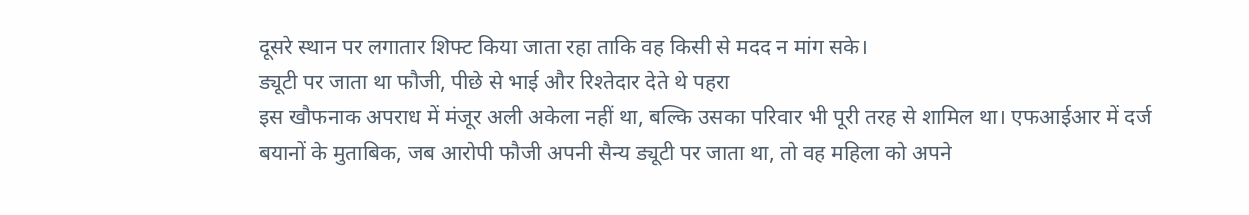दूसरे स्थान पर लगातार शिफ्ट किया जाता रहा ताकि वह किसी से मदद न मांग सके।
ड्यूटी पर जाता था फौजी, पीछे से भाई और रिश्तेदार देते थे पहरा
इस खौफनाक अपराध में मंजूर अली अकेला नहीं था, बल्कि उसका परिवार भी पूरी तरह से शामिल था। एफआईआर में दर्ज बयानों के मुताबिक, जब आरोपी फौजी अपनी सैन्य ड्यूटी पर जाता था, तो वह महिला को अपने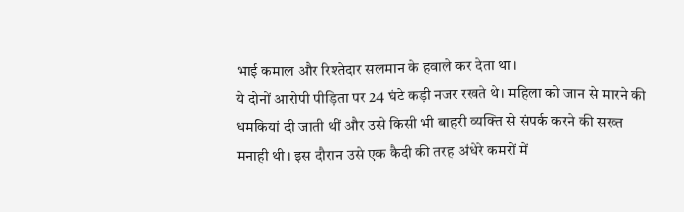भाई कमाल और रिश्तेदार सलमान के हवाले कर देता था।
ये दोनों आरोपी पीड़िता पर 24 घंटे कड़ी नजर रखते थे। महिला को जान से मारने की धमकियां दी जाती थीं और उसे किसी भी बाहरी व्यक्ति से संपर्क करने की सख्त मनाही थी। इस दौरान उसे एक कैदी की तरह अंधेरे कमरों में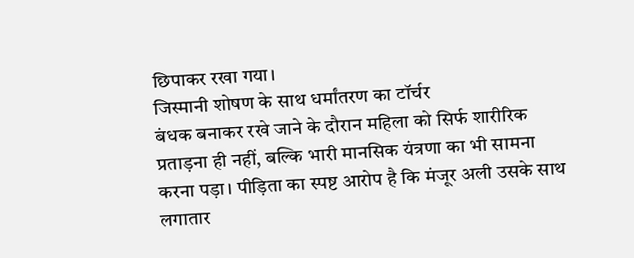छिपाकर रखा गया।
जिस्मानी शोषण के साथ धर्मांतरण का टॉर्चर
बंधक बनाकर रखे जाने के दौरान महिला को सिर्फ शारीरिक प्रताड़ना ही नहीं, बल्कि भारी मानसिक यंत्रणा का भी सामना करना पड़ा। पीड़िता का स्पष्ट आरोप है कि मंजूर अली उसके साथ लगातार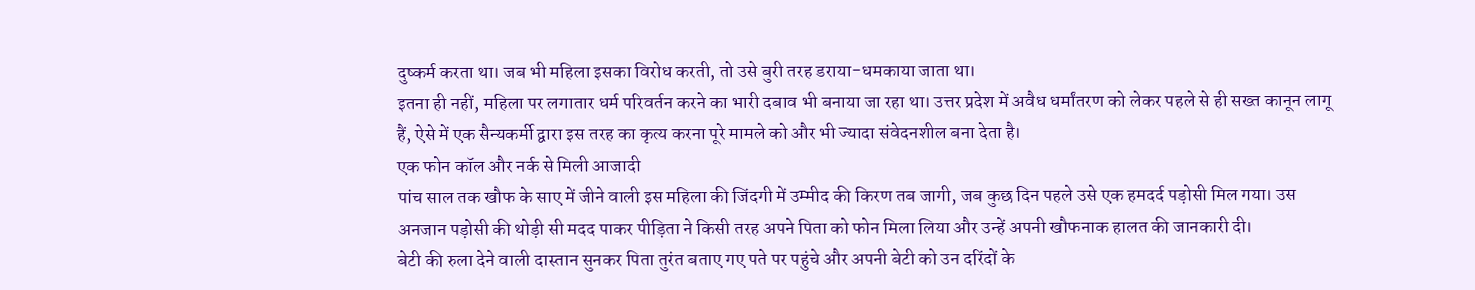दुष्कर्म करता था। जब भी महिला इसका विरोध करती, तो उसे बुरी तरह डराया-धमकाया जाता था।
इतना ही नहीं, महिला पर लगातार धर्म परिवर्तन करने का भारी दबाव भी बनाया जा रहा था। उत्तर प्रदेश में अवैध धर्मांतरण को लेकर पहले से ही सख्त कानून लागू हैं, ऐसे में एक सैन्यकर्मी द्वारा इस तरह का कृत्य करना पूरे मामले को और भी ज्यादा संवेदनशील बना देता है।
एक फोन कॉल और नर्क से मिली आजादी
पांच साल तक खौफ के साए में जीने वाली इस महिला की जिंदगी में उम्मीद की किरण तब जागी, जब कुछ दिन पहले उसे एक हमदर्द पड़ोसी मिल गया। उस अनजान पड़ोसी की थोड़ी सी मदद पाकर पीड़िता ने किसी तरह अपने पिता को फोन मिला लिया और उन्हें अपनी खौफनाक हालत की जानकारी दी।
बेटी की रुला देने वाली दास्तान सुनकर पिता तुरंत बताए गए पते पर पहुंचे और अपनी बेटी को उन दरिंदों के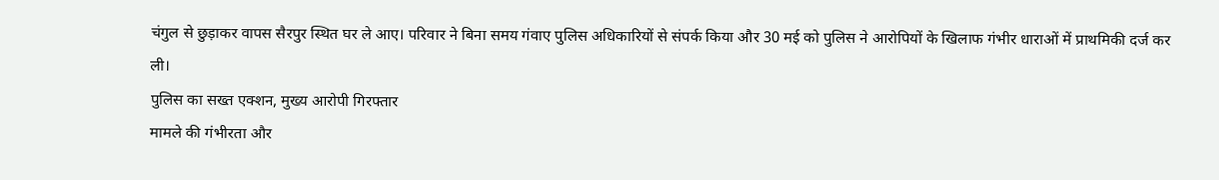चंगुल से छुड़ाकर वापस सैरपुर स्थित घर ले आए। परिवार ने बिना समय गंवाए पुलिस अधिकारियों से संपर्क किया और 30 मई को पुलिस ने आरोपियों के खिलाफ गंभीर धाराओं में प्राथमिकी दर्ज कर ली।
पुलिस का सख्त एक्शन, मुख्य आरोपी गिरफ्तार
मामले की गंभीरता और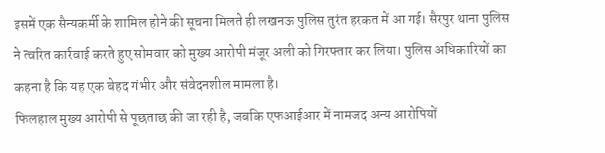इसमें एक सैन्यकर्मी के शामिल होने की सूचना मिलते ही लखनऊ पुलिस तुरंत हरकत में आ गई। सैरपुर थाना पुलिस ने त्वरित कार्रवाई करते हुए सोमवार को मुख्य आरोपी मंजूर अली को गिरफ्तार कर लिया। पुलिस अधिकारियों का कहना है कि यह एक बेहद गंभीर और संवेदनशील मामला है।
फिलहाल मुख्य आरोपी से पूछताछ की जा रही है, जबकि एफआईआर में नामजद अन्य आरोपियों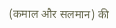(कमाल और सलमान) की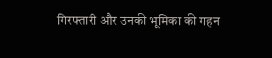गिरफ्तारी और उनकी भूमिका की गहन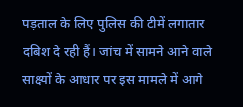पड़ताल के लिए पुलिस की टीमें लगातार दबिश दे रही हैं। जांच में सामने आने वाले साक्ष्यों के आधार पर इस मामले में आगे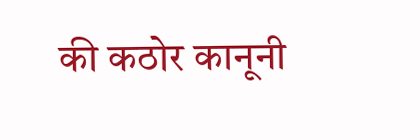की कठोर कानूनी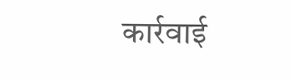कार्रवाई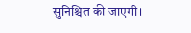सुनिश्चित की जाएगी।